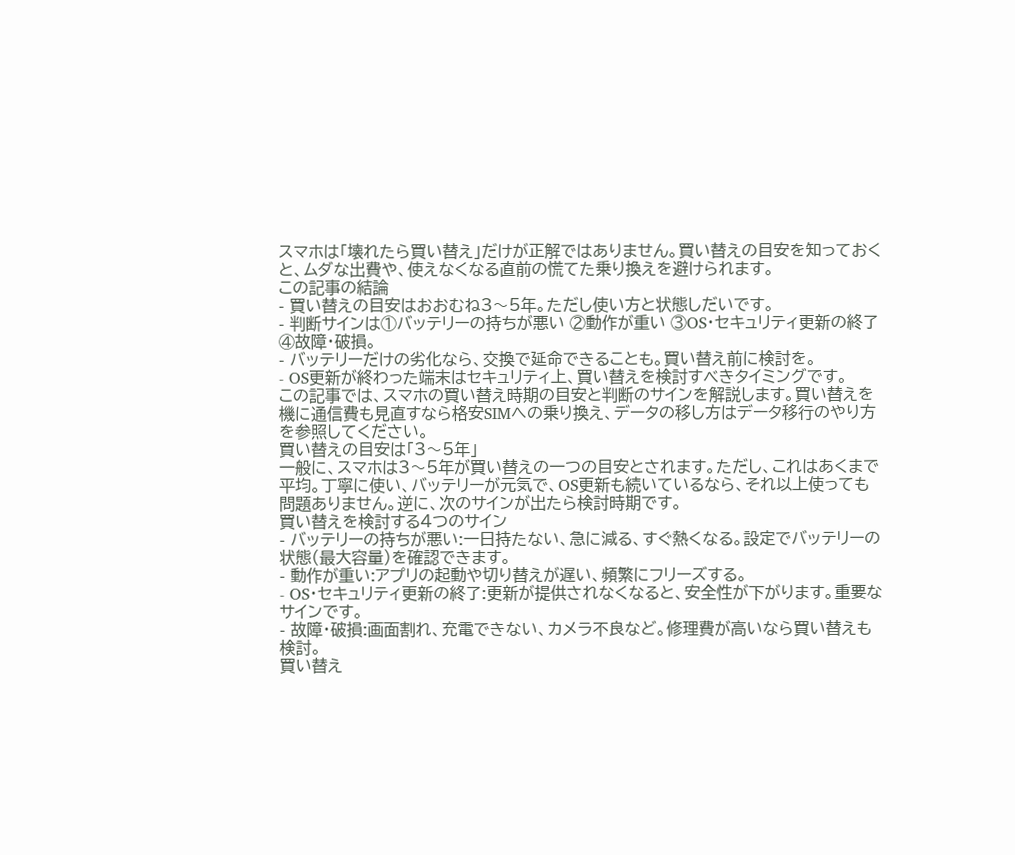スマホは「壊れたら買い替え」だけが正解ではありません。買い替えの目安を知っておくと、ムダな出費や、使えなくなる直前の慌てた乗り換えを避けられます。
この記事の結論
- 買い替えの目安はおおむね3〜5年。ただし使い方と状態しだいです。
- 判断サインは①バッテリーの持ちが悪い ②動作が重い ③OS・セキュリティ更新の終了 ④故障・破損。
- バッテリーだけの劣化なら、交換で延命できることも。買い替え前に検討を。
- OS更新が終わった端末はセキュリティ上、買い替えを検討すべきタイミングです。
この記事では、スマホの買い替え時期の目安と判断のサインを解説します。買い替えを機に通信費も見直すなら格安SIMへの乗り換え、データの移し方はデータ移行のやり方を参照してください。
買い替えの目安は「3〜5年」
一般に、スマホは3〜5年が買い替えの一つの目安とされます。ただし、これはあくまで平均。丁寧に使い、バッテリーが元気で、OS更新も続いているなら、それ以上使っても問題ありません。逆に、次のサインが出たら検討時期です。
買い替えを検討する4つのサイン
- バッテリーの持ちが悪い:一日持たない、急に減る、すぐ熱くなる。設定でバッテリーの状態(最大容量)を確認できます。
- 動作が重い:アプリの起動や切り替えが遅い、頻繁にフリーズする。
- OS・セキュリティ更新の終了:更新が提供されなくなると、安全性が下がります。重要なサインです。
- 故障・破損:画面割れ、充電できない、カメラ不良など。修理費が高いなら買い替えも検討。
買い替え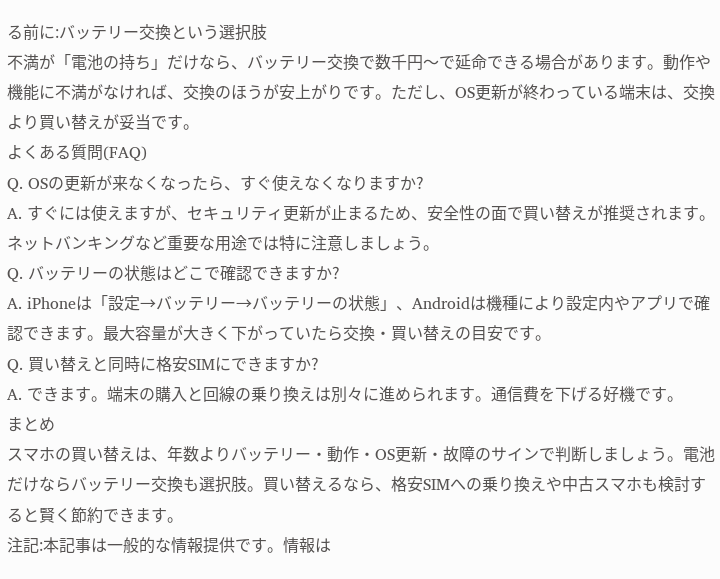る前に:バッテリー交換という選択肢
不満が「電池の持ち」だけなら、バッテリー交換で数千円〜で延命できる場合があります。動作や機能に不満がなければ、交換のほうが安上がりです。ただし、OS更新が終わっている端末は、交換より買い替えが妥当です。
よくある質問(FAQ)
Q. OSの更新が来なくなったら、すぐ使えなくなりますか?
A. すぐには使えますが、セキュリティ更新が止まるため、安全性の面で買い替えが推奨されます。ネットバンキングなど重要な用途では特に注意しましょう。
Q. バッテリーの状態はどこで確認できますか?
A. iPhoneは「設定→バッテリー→バッテリーの状態」、Androidは機種により設定内やアプリで確認できます。最大容量が大きく下がっていたら交換・買い替えの目安です。
Q. 買い替えと同時に格安SIMにできますか?
A. できます。端末の購入と回線の乗り換えは別々に進められます。通信費を下げる好機です。
まとめ
スマホの買い替えは、年数よりバッテリー・動作・OS更新・故障のサインで判断しましょう。電池だけならバッテリー交換も選択肢。買い替えるなら、格安SIMへの乗り換えや中古スマホも検討すると賢く節約できます。
注記:本記事は一般的な情報提供です。情報は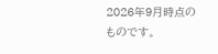2026年9月時点のものです。